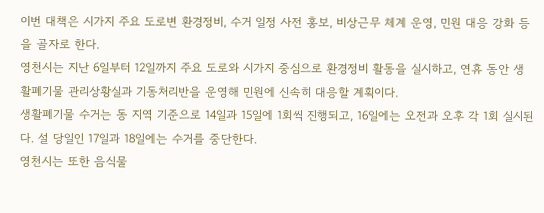이번 대책은 시가지 주요 도로변 환경정비, 수거 일정 사전 홍보, 비상근무 체계 운영, 민원 대응 강화 등을 골자로 한다.
영천시는 지난 6일부터 12일까지 주요 도로와 시가지 중심으로 환경정비 활동을 실시하고, 연휴 동안 생활폐기물 관리상황실과 기동처리반을 운영해 민원에 신속히 대응할 계획이다.
생활폐기물 수거는 동 지역 기준으로 14일과 15일에 1회씩 진행되고, 16일에는 오전과 오후 각 1회 실시된다. 설 당일인 17일과 18일에는 수거를 중단한다.
영천시는 또한 음식물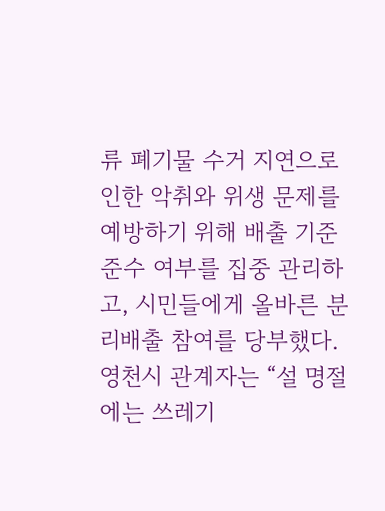류 폐기물 수거 지연으로 인한 악취와 위생 문제를 예방하기 위해 배출 기준 준수 여부를 집중 관리하고, 시민들에게 올바른 분리배출 참여를 당부했다.
영천시 관계자는 “설 명절에는 쓰레기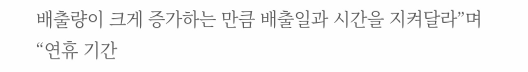배출량이 크게 증가하는 만큼 배출일과 시간을 지켜달라”며 “연휴 기간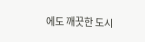에도 깨끗한 도시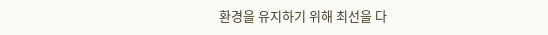환경을 유지하기 위해 최선을 다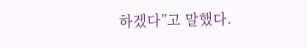하겠다”고 말했다.